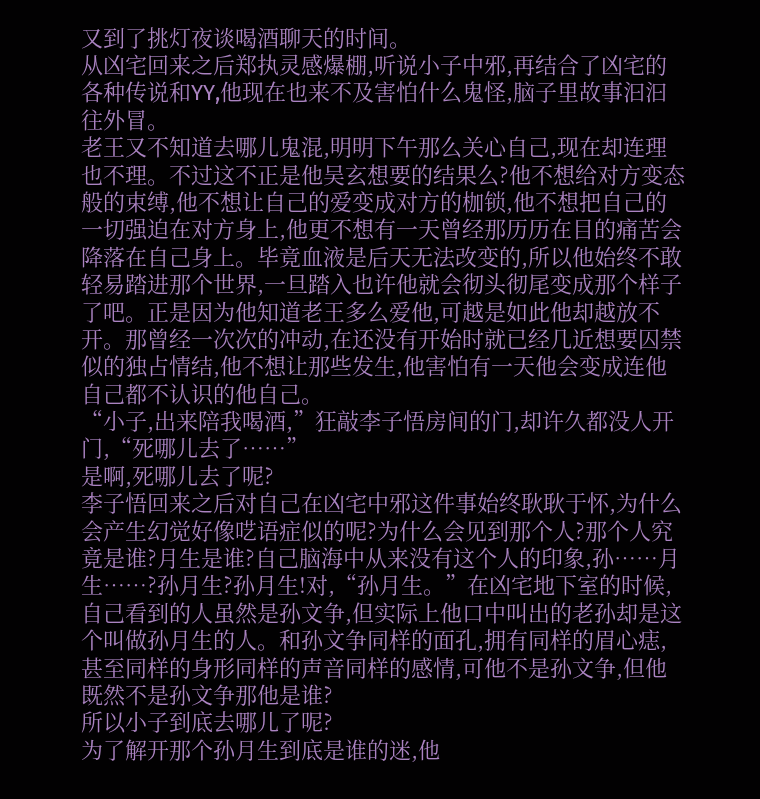又到了挑灯夜谈喝酒聊天的时间。
从凶宅回来之后郑执灵感爆棚,听说小子中邪,再结合了凶宅的各种传说和YY,他现在也来不及害怕什么鬼怪,脑子里故事汩汩往外冒。
老王又不知道去哪儿鬼混,明明下午那么关心自己,现在却连理也不理。不过这不正是他吴玄想要的结果么?他不想给对方变态般的束缚,他不想让自己的爱变成对方的枷锁,他不想把自己的一切强迫在对方身上,他更不想有一天曾经那历历在目的痛苦会降落在自己身上。毕竟血液是后天无法改变的,所以他始终不敢轻易踏进那个世界,一旦踏入也许他就会彻头彻尾变成那个样子了吧。正是因为他知道老王多么爱他,可越是如此他却越放不开。那曾经一次次的冲动,在还没有开始时就已经几近想要囚禁似的独占情结,他不想让那些发生,他害怕有一天他会变成连他自己都不认识的他自己。
“小子,出来陪我喝酒,”狂敲李子悟房间的门,却许久都没人开门,“死哪儿去了……”
是啊,死哪儿去了呢?
李子悟回来之后对自己在凶宅中邪这件事始终耿耿于怀,为什么会产生幻觉好像呓语症似的呢?为什么会见到那个人?那个人究竟是谁?月生是谁?自己脑海中从来没有这个人的印象,孙……月生……?孙月生?孙月生!对,“孙月生。”在凶宅地下室的时候,自己看到的人虽然是孙文争,但实际上他口中叫出的老孙却是这个叫做孙月生的人。和孙文争同样的面孔,拥有同样的眉心痣,甚至同样的身形同样的声音同样的感情,可他不是孙文争,但他既然不是孙文争那他是谁?
所以小子到底去哪儿了呢?
为了解开那个孙月生到底是谁的迷,他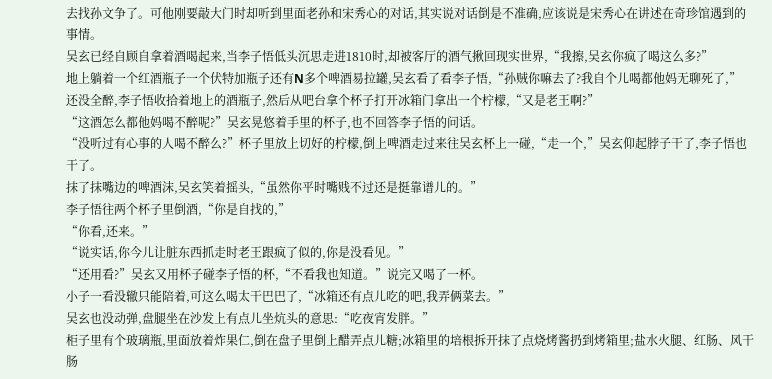去找孙文争了。可他刚要敲大门时却听到里面老孙和宋秀心的对话,其实说对话倒是不准确,应该说是宋秀心在讲述在奇珍馆遇到的事情。
吴玄已经自顾自拿着酒喝起来,当李子悟低头沉思走进1810时,却被客厅的酒气揪回现实世界,“我擦,吴玄你疯了喝这么多?”
地上躺着一个红酒瓶子一个伏特加瓶子还有N多个啤酒易拉罐,吴玄看了看李子悟,“孙贼你嘛去了?我自个儿喝都他妈无聊死了,”
还没全醉,李子悟收拾着地上的酒瓶子,然后从吧台拿个杯子打开冰箱门拿出一个柠檬,“又是老王啊?”
“这酒怎么都他妈喝不醉呢?”吴玄晃悠着手里的杯子,也不回答李子悟的问话。
“没听过有心事的人喝不醉么?”杯子里放上切好的柠檬,倒上啤酒走过来往吴玄杯上一碰,“走一个,”吴玄仰起脖子干了,李子悟也干了。
抹了抹嘴边的啤酒沫,吴玄笑着摇头,“虽然你平时嘴贱不过还是挺靠谱儿的。”
李子悟往两个杯子里倒酒,“你是自找的,”
“你看,还来。”
“说实话,你今儿让脏东西抓走时老王跟疯了似的,你是没看见。”
“还用看?”吴玄又用杯子碰李子悟的杯,“不看我也知道。”说完又喝了一杯。
小子一看没辙只能陪着,可这么喝太干巴巴了,“冰箱还有点儿吃的吧,我弄俩菜去。”
吴玄也没动弹,盘腿坐在沙发上有点儿坐炕头的意思:“吃夜宵发胖。”
柜子里有个玻璃瓶,里面放着炸果仁,倒在盘子里倒上醋弄点儿糖;冰箱里的培根拆开抹了点烧烤酱扔到烤箱里;盐水火腿、红肠、风干肠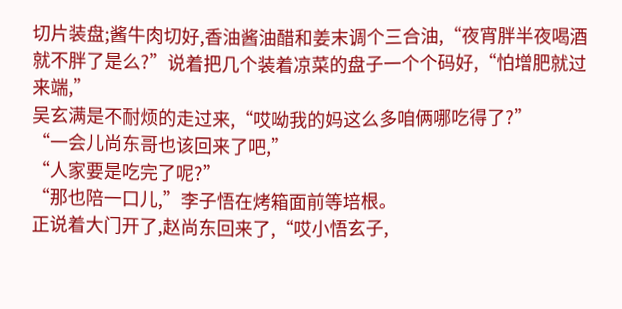切片装盘;酱牛肉切好,香油酱油醋和姜末调个三合油,“夜宵胖半夜喝酒就不胖了是么?”说着把几个装着凉菜的盘子一个个码好,“怕增肥就过来端,”
吴玄满是不耐烦的走过来,“哎呦我的妈这么多咱俩哪吃得了?”
“一会儿尚东哥也该回来了吧,”
“人家要是吃完了呢?”
“那也陪一口儿,”李子悟在烤箱面前等培根。
正说着大门开了,赵尚东回来了,“哎小悟玄子,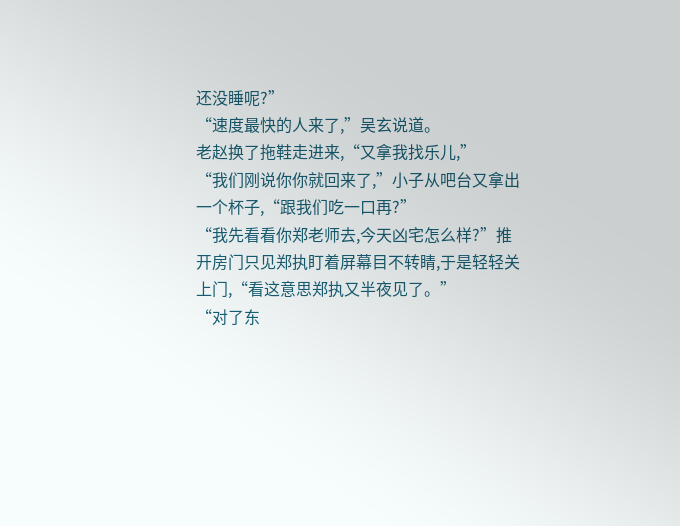还没睡呢?”
“速度最快的人来了,”吴玄说道。
老赵换了拖鞋走进来,“又拿我找乐儿,”
“我们刚说你你就回来了,”小子从吧台又拿出一个杯子,“跟我们吃一口再?”
“我先看看你郑老师去,今天凶宅怎么样?”推开房门只见郑执盯着屏幕目不转睛,于是轻轻关上门,“看这意思郑执又半夜见了。”
“对了东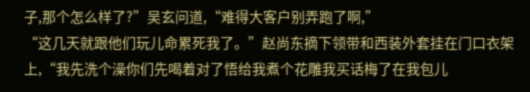子,那个怎么样了?”吴玄问道,“难得大客户别弄跑了啊,”
“这几天就跟他们玩儿命累死我了。”赵尚东摘下领带和西装外套挂在门口衣架上,“我先洗个澡你们先喝着对了悟给我煮个花雕我买话梅了在我包儿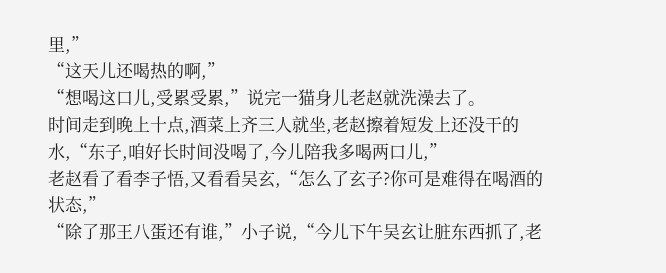里,”
“这天儿还喝热的啊,”
“想喝这口儿,受累受累,”说完一猫身儿老赵就洗澡去了。
时间走到晚上十点,酒菜上齐三人就坐,老赵擦着短发上还没干的水,“东子,咱好长时间没喝了,今儿陪我多喝两口儿,”
老赵看了看李子悟,又看看吴玄,“怎么了玄子?你可是难得在喝酒的状态,”
“除了那王八蛋还有谁,”小子说,“今儿下午吴玄让脏东西抓了,老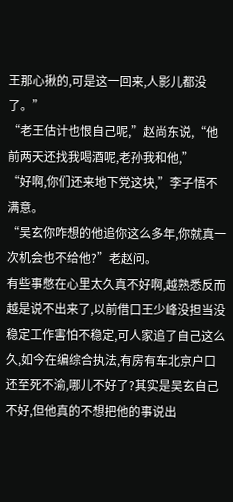王那心揪的,可是这一回来,人影儿都没了。”
“老王估计也恨自己呢,”赵尚东说,“他前两天还找我喝酒呢,老孙我和他,”
“好啊,你们还来地下党这块,”李子悟不满意。
“吴玄你咋想的他追你这么多年,你就真一次机会也不给他?”老赵问。
有些事憋在心里太久真不好啊,越熟悉反而越是说不出来了,以前借口王少峰没担当没稳定工作害怕不稳定,可人家追了自己这么久,如今在编综合执法,有房有车北京户口还至死不渝,哪儿不好了?其实是吴玄自己不好,但他真的不想把他的事说出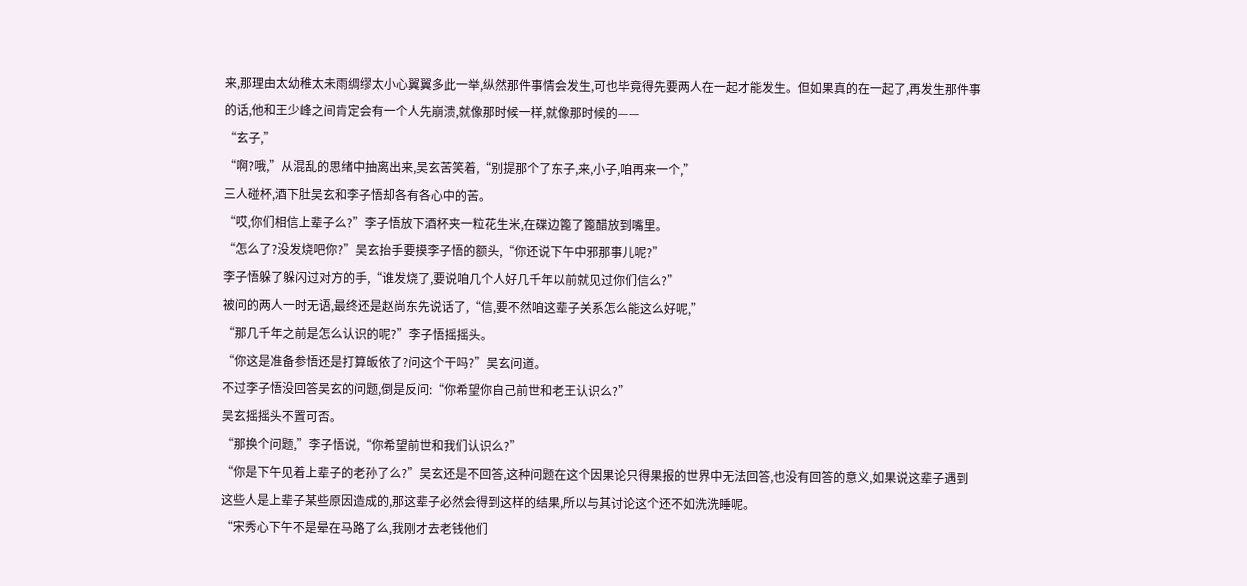来,那理由太幼稚太未雨绸缪太小心翼翼多此一举,纵然那件事情会发生,可也毕竟得先要两人在一起才能发生。但如果真的在一起了,再发生那件事的话,他和王少峰之间肯定会有一个人先崩溃,就像那时候一样,就像那时候的——
“玄子,”
“啊?哦,”从混乱的思绪中抽离出来,吴玄苦笑着,“别提那个了东子,来,小子,咱再来一个,”
三人碰杯,酒下肚吴玄和李子悟却各有各心中的苦。
“哎,你们相信上辈子么?”李子悟放下酒杯夹一粒花生米,在碟边篦了篦醋放到嘴里。
“怎么了?没发烧吧你?”吴玄抬手要摸李子悟的额头,“你还说下午中邪那事儿呢?”
李子悟躲了躲闪过对方的手,“谁发烧了,要说咱几个人好几千年以前就见过你们信么?”
被问的两人一时无语,最终还是赵尚东先说话了,“信,要不然咱这辈子关系怎么能这么好呢,”
“那几千年之前是怎么认识的呢?”李子悟摇摇头。
“你这是准备参悟还是打算皈依了?问这个干吗?”吴玄问道。
不过李子悟没回答吴玄的问题,倒是反问:“你希望你自己前世和老王认识么?”
吴玄摇摇头不置可否。
“那换个问题,”李子悟说,“你希望前世和我们认识么?”
“你是下午见着上辈子的老孙了么?”吴玄还是不回答,这种问题在这个因果论只得果报的世界中无法回答,也没有回答的意义,如果说这辈子遇到这些人是上辈子某些原因造成的,那这辈子必然会得到这样的结果,所以与其讨论这个还不如洗洗睡呢。
“宋秀心下午不是晕在马路了么,我刚才去老钱他们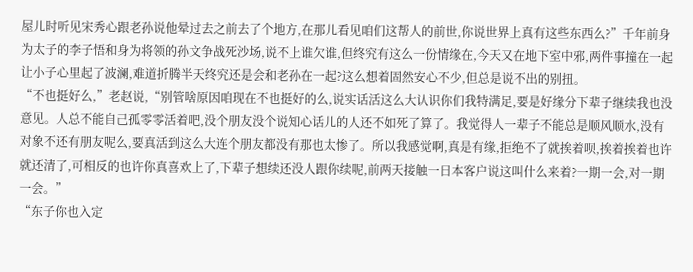屋儿时听见宋秀心跟老孙说他晕过去之前去了个地方,在那儿看见咱们这帮人的前世,你说世界上真有这些东西么?”千年前身为太子的李子悟和身为将领的孙文争战死沙场,说不上谁欠谁,但终究有这么一份情缘在,今天又在地下室中邪,两件事撞在一起让小子心里起了波澜,难道折腾半天终究还是会和老孙在一起?这么想着固然安心不少,但总是说不出的别扭。
“不也挺好么,”老赵说,“别管啥原因咱现在不也挺好的么,说实话活这么大认识你们我特满足,要是好缘分下辈子继续我也没意见。人总不能自己孤零零活着吧,没个朋友没个说知心话儿的人还不如死了算了。我觉得人一辈子不能总是顺风顺水,没有对象不还有朋友呢么,要真活到这么大连个朋友都没有那也太惨了。所以我感觉啊,真是有缘,拒绝不了就挨着呗,挨着挨着也许就还清了,可相反的也许你真喜欢上了,下辈子想续还没人跟你续呢,前两天接触一日本客户说这叫什么来着?一期一会,对一期一会。”
“东子你也入定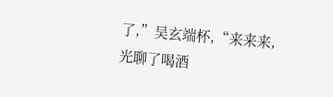了,”吴玄端杯,“来来来,光聊了喝酒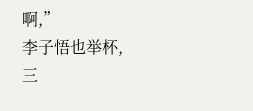啊,”
李子悟也举杯,三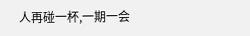人再碰一杯,一期一会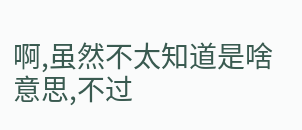啊,虽然不太知道是啥意思,不过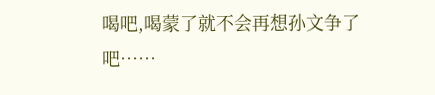喝吧,喝蒙了就不会再想孙文争了吧……